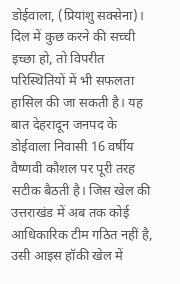डोईवाला, (प्रियांशु सक्सेना)। दिल में कुछ करने की सच्ची इच्छा हो, तो विपरीत परिस्थितियों में भी सफलता हासिल की जा सकती है। यह बात देहरादून जनपद के डोईवाला निवासी 16 वर्षीय वैष्णवी कौशल पर पूरी तरह सटीक बैठती है। जिस खेल की उत्तराखंड में अब तक कोई आधिकारिक टीम गठित नहीं है, उसी आइस हॉकी खेल में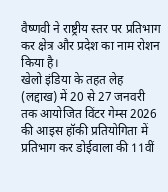वैष्णवी ने राष्ट्रीय स्तर पर प्रतिभाग कर क्षेत्र और प्रदेश का नाम रोशन किया है।
खेलो इंडिया के तहत लेह (लद्दाख) में 20 से 27 जनवरी तक आयोजित विंटर गेम्स 2026 की आइस हॉकी प्रतियोगिता में प्रतिभाग कर डोईवाला की 11वीं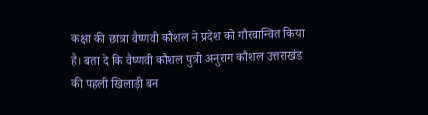कक्षा की छात्रा वैष्णवी कौशल ने प्रदेश को गौरवान्वित किया है। बता दे कि वैष्णवी कौशल पुत्री अनुराग कौशल उत्तराखंड की पहली खिलाड़ी बन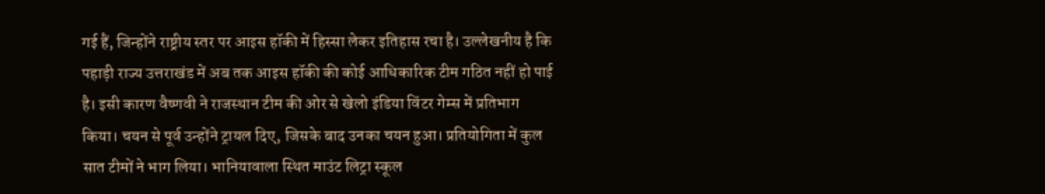गई हैं, जिन्होंने राष्ट्रीय स्तर पर आइस हॉकी में हिस्सा लेकर इतिहास रचा है। उल्लेखनीय है कि पहाड़ी राज्य उत्तराखंड में अब तक आइस हॉकी की कोई आधिकारिक टीम गठित नहीं हो पाई है। इसी कारण वैष्णवी ने राजस्थान टीम की ओर से खेलो इंडिया विंटर गेम्स में प्रतिभाग किया। चयन से पूर्व उन्होंने ट्रायल दिए, जिसके बाद उनका चयन हुआ। प्रतियोगिता में कुल सात टीमों ने भाग लिया। भानियावाला स्थित माउंट लिट्रा स्कूल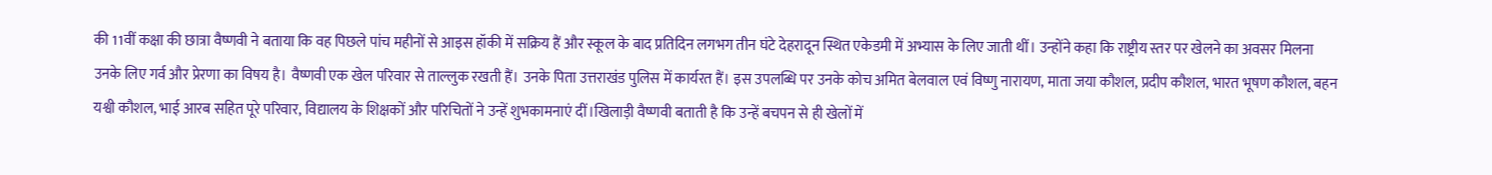की 11वीं कक्षा की छात्रा वैष्णवी ने बताया कि वह पिछले पांच महीनों से आइस हॉकी में सक्रिय हैं और स्कूल के बाद प्रतिदिन लगभग तीन घंटे देहरादून स्थित एकेडमी में अभ्यास के लिए जाती थीं। उन्होंने कहा कि राष्ट्रीय स्तर पर खेलने का अवसर मिलना उनके लिए गर्व और प्रेरणा का विषय है। वैष्णवी एक खेल परिवार से ताल्लुक रखती हैं। उनके पिता उत्तराखंड पुलिस में कार्यरत हैं। इस उपलब्धि पर उनके कोच अमित बेलवाल एवं विष्णु नारायण, माता जया कौशल, प्रदीप कौशल, भारत भूषण कौशल, बहन यश्वी कौशल, भाई आरब सहित पूरे परिवार, विद्यालय के शिक्षकों और परिचितों ने उन्हें शुभकामनाएं दीं।खिलाड़ी वैष्णवी बताती है कि उन्हें बचपन से ही खेलों में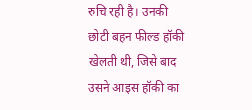रुचि रही है। उनकी छोटी बहन फील्ड हॉकी खेलती थी, जिसे बाद उसने आइस हॉकी का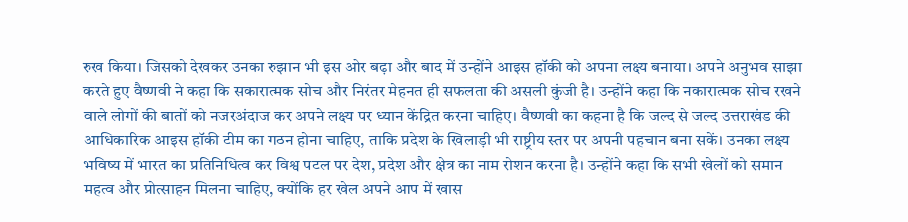रुख किया। जिसको देखकर उनका रुझान भी इस ओर बढ़ा और बाद में उन्होंने आइस हॉकी को अपना लक्ष्य बनाया। अपने अनुभव साझा करते हुए वैष्णवी ने कहा कि सकारात्मक सोच और निरंतर मेहनत ही सफलता की असली कुंजी है। उन्होंने कहा कि नकारात्मक सोच रखने वाले लोगों की बातों को नजरअंदाज कर अपने लक्ष्य पर ध्यान केंद्रित करना चाहिए। वैष्णवी का कहना है कि जल्द से जल्द उत्तराखंड की आधिकारिक आइस हॉकी टीम का गठन होना चाहिए, ताकि प्रदेश के खिलाड़ी भी राष्ट्रीय स्तर पर अपनी पहचान बना सकें। उनका लक्ष्य भविष्य में भारत का प्रतिनिधित्व कर विश्व पटल पर देश, प्रदेश और क्षेत्र का नाम रोशन करना है। उन्होंने कहा कि सभी खेलों को समान महत्व और प्रोत्साहन मिलना चाहिए, क्योंकि हर खेल अपने आप में खास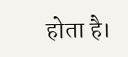होता है।